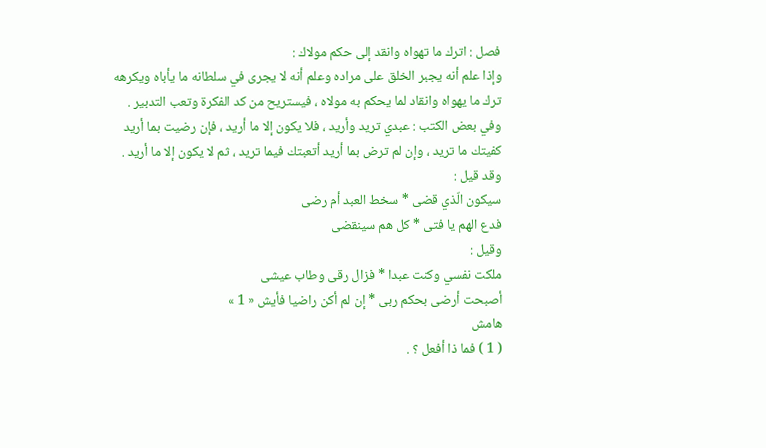فصل : اترك ما تهواه وانقد إلى حكم مولاك :
وإذا علم أنه يجبر الخلق على مراده وعلم أنه لا يجرى في سلطانه ما يأباه ويكرهه ترك ما يهواه وانقاد لما يحكم به مولاه ، فيستريح من كد الفكرة وتعب التدبير .
وفي بعض الكتب : عبدي تريد وأريد ، فلا يكون إلا ما أريد ، فإن رضيت بما أريد كفيتك ما تريد ، وإن لم ترض بما أريد أتعبتك فيما تريد ، ثم لا يكون إلا ما أريد .
وقد قيل :
سيكون الّذي قضى * سخط العبد أم رضى
فدع الهم يا فتى * كل هم سينقضى
وقيل :
ملكت نفسي وكنت عبدا * فزال رقى وطاب عيشى
أصبحت أرضى بحكم ربى * إن لم أكن راضيا فأيش « 1 »
هامش
( 1 ) فما ذا أفعل ؟ .